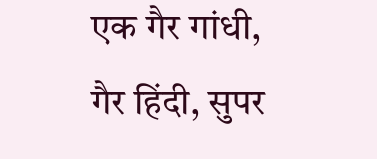एक गैर गांधी, गैर हिंदी, सुपर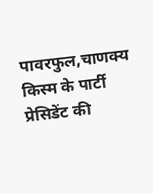पावरफुल,चाणक्य किस्म के पार्टी प्रेसिडेंट की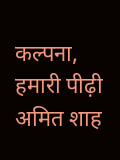कल्पना, हमारी पीढ़ी अमित शाह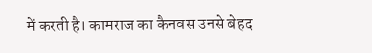में करती है। कामराज का कैनवस उनसे बेहद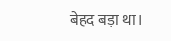बेहद बड़ा था।